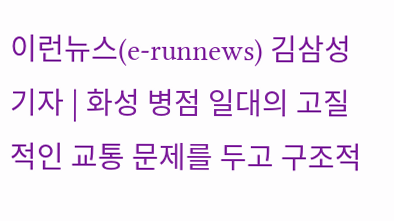이런뉴스(e-runnews) 김삼성 기자 | 화성 병점 일대의 고질적인 교통 문제를 두고 구조적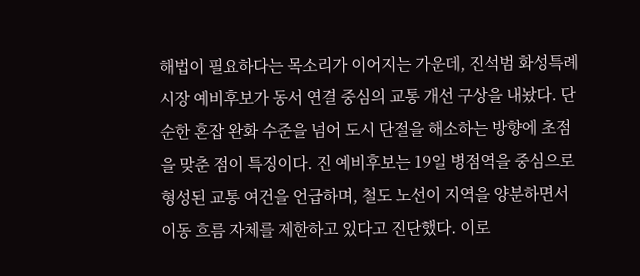해법이 필요하다는 목소리가 이어지는 가운데, 진석범 화성특례시장 예비후보가 동서 연결 중심의 교통 개선 구상을 내놨다. 단순한 혼잡 완화 수준을 넘어 도시 단절을 해소하는 방향에 초점을 맞춘 점이 특징이다. 진 예비후보는 19일 병점역을 중심으로 형성된 교통 여건을 언급하며, 철도 노선이 지역을 양분하면서 이동 흐름 자체를 제한하고 있다고 진단했다. 이로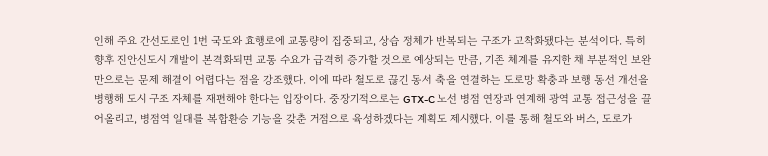인해 주요 간선도로인 1번 국도와 효행로에 교통량이 집중되고, 상습 정체가 반복되는 구조가 고착화됐다는 분석이다. 특히 향후 진안신도시 개발이 본격화되면 교통 수요가 급격히 증가할 것으로 예상되는 만큼, 기존 체계를 유지한 채 부분적인 보완만으로는 문제 해결이 어렵다는 점을 강조했다. 이에 따라 철도로 끊긴 동서 축을 연결하는 도로망 확충과 보행 동선 개선을 병행해 도시 구조 자체를 재편해야 한다는 입장이다. 중장기적으로는 GTX-C 노선 병점 연장과 연계해 광역 교통 접근성을 끌어올리고, 병점역 일대를 복합환승 기능을 갖춘 거점으로 육성하겠다는 계획도 제시했다. 이를 통해 철도와 버스, 도로가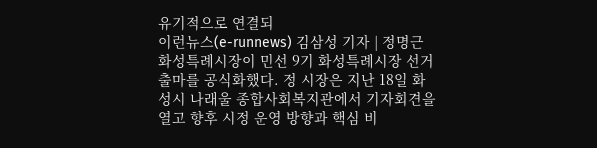유기적으로 연결되
이런뉴스(e-runnews) 김삼성 기자 | 정명근 화성특례시장이 민선 9기 화성특례시장 선거 출마를 공식화했다. 정 시장은 지난 18일 화성시 나래울 종합사회복지관에서 기자회견을 열고 향후 시정 운영 방향과 핵심 비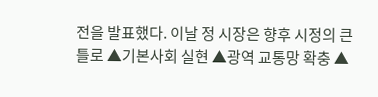전을 발표했다. 이날 정 시장은 향후 시정의 큰 틀로 ▲기본사회 실현 ▲광역 교통망 확충 ▲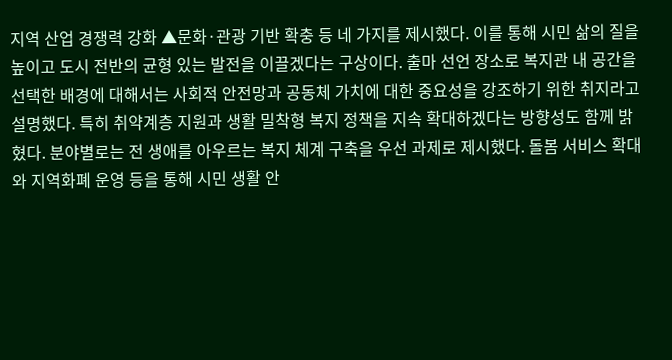지역 산업 경쟁력 강화 ▲문화·관광 기반 확충 등 네 가지를 제시했다. 이를 통해 시민 삶의 질을 높이고 도시 전반의 균형 있는 발전을 이끌겠다는 구상이다. 출마 선언 장소로 복지관 내 공간을 선택한 배경에 대해서는 사회적 안전망과 공동체 가치에 대한 중요성을 강조하기 위한 취지라고 설명했다. 특히 취약계층 지원과 생활 밀착형 복지 정책을 지속 확대하겠다는 방향성도 함께 밝혔다. 분야별로는 전 생애를 아우르는 복지 체계 구축을 우선 과제로 제시했다. 돌봄 서비스 확대와 지역화폐 운영 등을 통해 시민 생활 안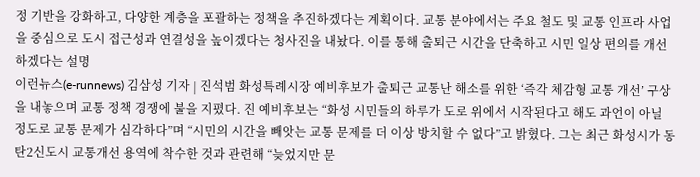정 기반을 강화하고, 다양한 계층을 포괄하는 정책을 추진하겠다는 계획이다. 교통 분야에서는 주요 철도 및 교통 인프라 사업을 중심으로 도시 접근성과 연결성을 높이겠다는 청사진을 내놨다. 이를 통해 출퇴근 시간을 단축하고 시민 일상 편의를 개선하겠다는 설명
이런뉴스(e-runnews) 김삼성 기자 | 진석범 화성특례시장 예비후보가 출퇴근 교통난 해소를 위한 ‘즉각 체감형 교통 개선’ 구상을 내놓으며 교통 정책 경쟁에 불을 지폈다. 진 예비후보는 “화성 시민들의 하루가 도로 위에서 시작된다고 해도 과언이 아닐 정도로 교통 문제가 심각하다”며 “시민의 시간을 빼앗는 교통 문제를 더 이상 방치할 수 없다”고 밝혔다. 그는 최근 화성시가 동탄2신도시 교통개선 용역에 착수한 것과 관련해 “늦었지만 문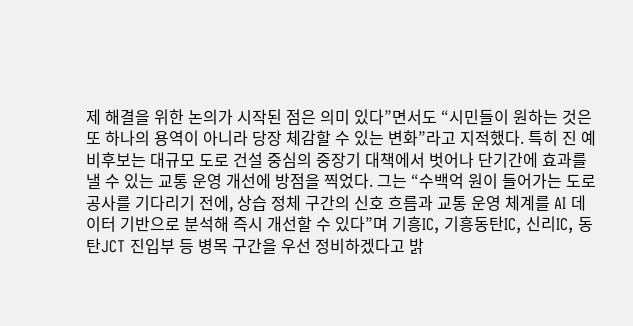제 해결을 위한 논의가 시작된 점은 의미 있다”면서도 “시민들이 원하는 것은 또 하나의 용역이 아니라 당장 체감할 수 있는 변화”라고 지적했다. 특히 진 예비후보는 대규모 도로 건설 중심의 중장기 대책에서 벗어나 단기간에 효과를 낼 수 있는 교통 운영 개선에 방점을 찍었다. 그는 “수백억 원이 들어가는 도로 공사를 기다리기 전에, 상습 정체 구간의 신호 흐름과 교통 운영 체계를 AI 데이터 기반으로 분석해 즉시 개선할 수 있다”며 기흥IC, 기흥동탄IC, 신리IC, 동탄JCT 진입부 등 병목 구간을 우선 정비하겠다고 밝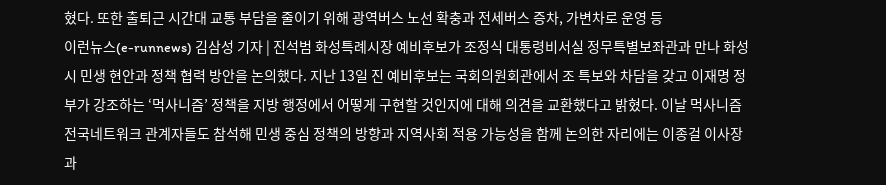혔다. 또한 출퇴근 시간대 교통 부담을 줄이기 위해 광역버스 노선 확충과 전세버스 증차, 가변차로 운영 등
이런뉴스(e-runnews) 김삼성 기자 | 진석범 화성특례시장 예비후보가 조정식 대통령비서실 정무특별보좌관과 만나 화성시 민생 현안과 정책 협력 방안을 논의했다. 지난 13일 진 예비후보는 국회의원회관에서 조 특보와 차담을 갖고 이재명 정부가 강조하는 ‘먹사니즘’ 정책을 지방 행정에서 어떻게 구현할 것인지에 대해 의견을 교환했다고 밝혔다. 이날 먹사니즘전국네트워크 관계자들도 참석해 민생 중심 정책의 방향과 지역사회 적용 가능성을 함께 논의한 자리에는 이종걸 이사장과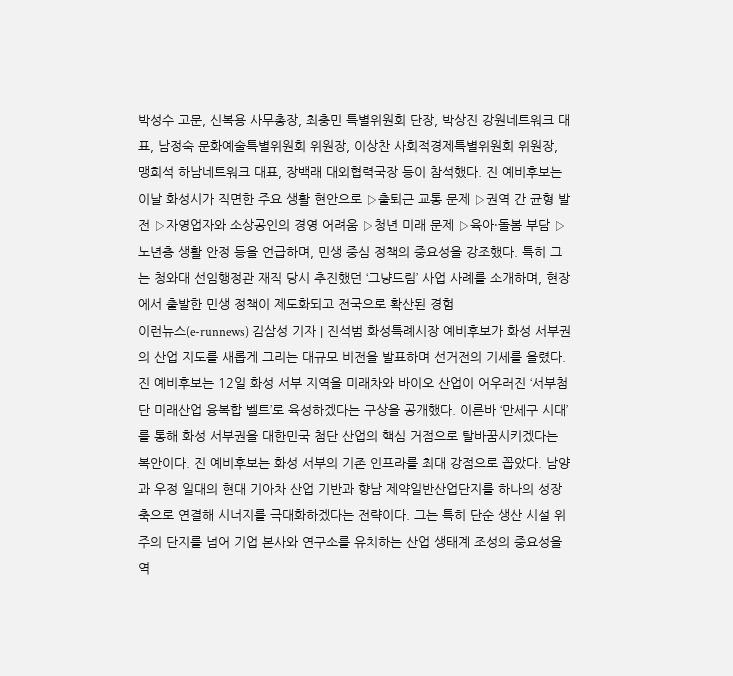박성수 고문, 신복용 사무총장, 최충민 특별위원회 단장, 박상진 강원네트워크 대표, 남정숙 문화예술특별위원회 위원장, 이상찬 사회적경제특별위원회 위원장, 맹희석 하남네트워크 대표, 장백래 대외협력국장 등이 참석했다. 진 예비후보는 이날 화성시가 직면한 주요 생활 현안으로 ▷출퇴근 교통 문제 ▷권역 간 균형 발전 ▷자영업자와 소상공인의 경영 어려움 ▷청년 미래 문제 ▷육아·돌봄 부담 ▷노년층 생활 안정 등을 언급하며, 민생 중심 정책의 중요성을 강조했다. 특히 그는 청와대 선임행정관 재직 당시 추진했던 ‘그냥드림’ 사업 사례를 소개하며, 현장에서 출발한 민생 정책이 제도화되고 전국으로 확산된 경험
이런뉴스(e-runnews) 김삼성 기자 | 진석범 화성특례시장 예비후보가 화성 서부권의 산업 지도를 새롭게 그리는 대규모 비전을 발표하며 선거전의 기세를 올렸다. 진 예비후보는 12일 화성 서부 지역을 미래차와 바이오 산업이 어우러진 ‘서부첨단 미래산업 융복합 벨트’로 육성하겠다는 구상을 공개했다. 이른바 ‘만세구 시대’를 통해 화성 서부권을 대한민국 첨단 산업의 핵심 거점으로 탈바꿈시키겠다는 복안이다. 진 예비후보는 화성 서부의 기존 인프라를 최대 강점으로 꼽았다. 남양과 우정 일대의 현대 기아차 산업 기반과 향남 제약일반산업단지를 하나의 성장 축으로 연결해 시너지를 극대화하겠다는 전략이다. 그는 특히 단순 생산 시설 위주의 단지를 넘어 기업 본사와 연구소를 유치하는 산업 생태계 조성의 중요성을 역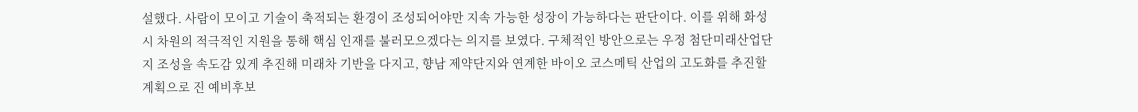설했다. 사람이 모이고 기술이 축적되는 환경이 조성되어야만 지속 가능한 성장이 가능하다는 판단이다. 이를 위해 화성시 차원의 적극적인 지원을 통해 핵심 인재를 불러모으겠다는 의지를 보였다. 구체적인 방안으로는 우정 첨단미래산업단지 조성을 속도감 있게 추진해 미래차 기반을 다지고, 향남 제약단지와 연계한 바이오 코스메틱 산업의 고도화를 추진할 계획으로 진 예비후보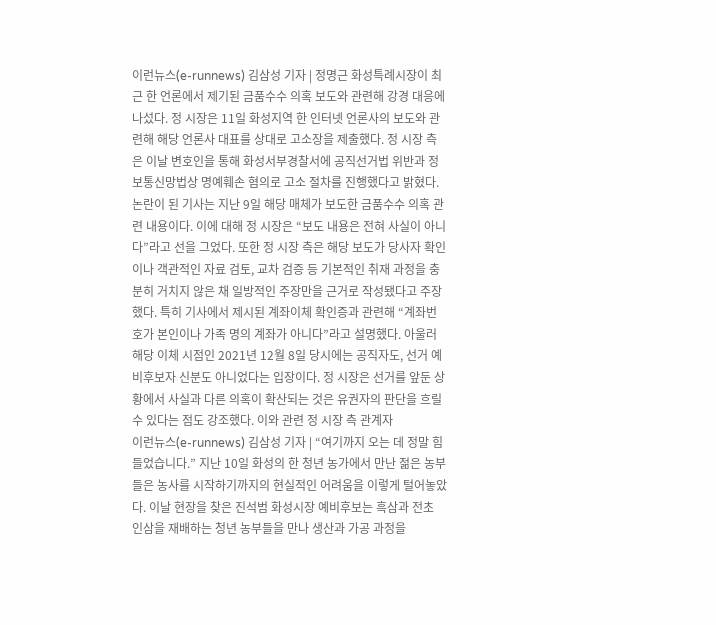이런뉴스(e-runnews) 김삼성 기자 | 정명근 화성특례시장이 최근 한 언론에서 제기된 금품수수 의혹 보도와 관련해 강경 대응에 나섰다. 정 시장은 11일 화성지역 한 인터넷 언론사의 보도와 관련해 해당 언론사 대표를 상대로 고소장을 제출했다. 정 시장 측은 이날 변호인을 통해 화성서부경찰서에 공직선거법 위반과 정보통신망법상 명예훼손 혐의로 고소 절차를 진행했다고 밝혔다. 논란이 된 기사는 지난 9일 해당 매체가 보도한 금품수수 의혹 관련 내용이다. 이에 대해 정 시장은 “보도 내용은 전혀 사실이 아니다”라고 선을 그었다. 또한 정 시장 측은 해당 보도가 당사자 확인이나 객관적인 자료 검토, 교차 검증 등 기본적인 취재 과정을 충분히 거치지 않은 채 일방적인 주장만을 근거로 작성됐다고 주장했다. 특히 기사에서 제시된 계좌이체 확인증과 관련해 “계좌번호가 본인이나 가족 명의 계좌가 아니다”라고 설명했다. 아울러 해당 이체 시점인 2021년 12월 8일 당시에는 공직자도, 선거 예비후보자 신분도 아니었다는 입장이다. 정 시장은 선거를 앞둔 상황에서 사실과 다른 의혹이 확산되는 것은 유권자의 판단을 흐릴 수 있다는 점도 강조했다. 이와 관련 정 시장 측 관계자
이런뉴스(e-runnews) 김삼성 기자 | “여기까지 오는 데 정말 힘들었습니다.” 지난 10일 화성의 한 청년 농가에서 만난 젊은 농부들은 농사를 시작하기까지의 현실적인 어려움을 이렇게 털어놓았다. 이날 현장을 찾은 진석범 화성시장 예비후보는 흑삼과 전초 인삼을 재배하는 청년 농부들을 만나 생산과 가공 과정을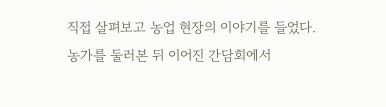직접 살펴보고 농업 현장의 이야기를 들었다. 농가를 둘러본 뒤 이어진 간담회에서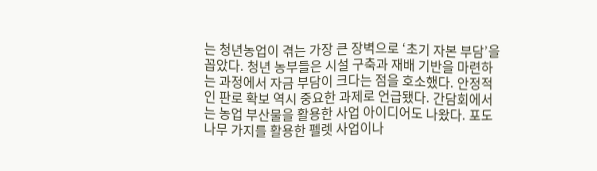는 청년농업이 겪는 가장 큰 장벽으로 ‘초기 자본 부담’을 꼽았다. 청년 농부들은 시설 구축과 재배 기반을 마련하는 과정에서 자금 부담이 크다는 점을 호소했다. 안정적인 판로 확보 역시 중요한 과제로 언급됐다. 간담회에서는 농업 부산물을 활용한 사업 아이디어도 나왔다. 포도나무 가지를 활용한 펠렛 사업이나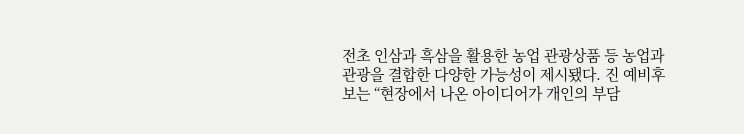전초 인삼과 흑삼을 활용한 농업 관광상품 등 농업과 관광을 결합한 다양한 가능성이 제시됐다. 진 예비후보는 “현장에서 나온 아이디어가 개인의 부담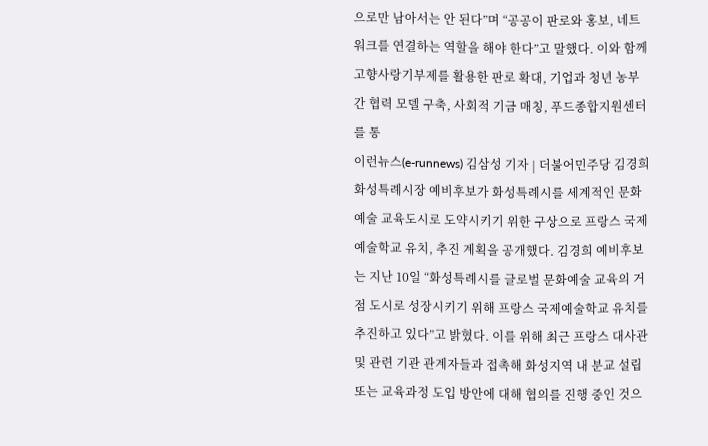으로만 남아서는 안 된다”며 “공공이 판로와 홍보, 네트워크를 연결하는 역할을 해야 한다”고 말했다. 이와 함께 고향사랑기부제를 활용한 판로 확대, 기업과 청년 농부 간 협력 모델 구축, 사회적 기금 매칭, 푸드종합지원센터를 통
이런뉴스(e-runnews) 김삼성 기자 | 더불어민주당 김경희 화성특례시장 예비후보가 화성특례시를 세계적인 문화예술 교육도시로 도약시키기 위한 구상으로 프랑스 국제예술학교 유치, 추진 계획을 공개했다. 김경희 예비후보는 지난 10일 “화성특례시를 글로벌 문화예술 교육의 거점 도시로 성장시키기 위해 프랑스 국제예술학교 유치를 추진하고 있다”고 밝혔다. 이를 위해 최근 프랑스 대사관 및 관련 기관 관계자들과 접촉해 화성지역 내 분교 설립 또는 교육과정 도입 방안에 대해 협의를 진행 중인 것으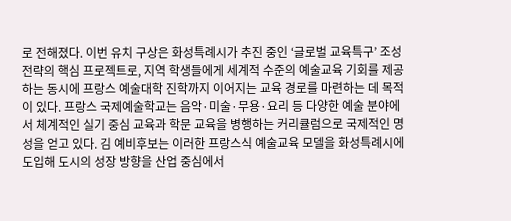로 전해졌다. 이번 유치 구상은 화성특례시가 추진 중인 ‘글로벌 교육특구’ 조성 전략의 핵심 프로젝트로, 지역 학생들에게 세계적 수준의 예술교육 기회를 제공하는 동시에 프랑스 예술대학 진학까지 이어지는 교육 경로를 마련하는 데 목적이 있다. 프랑스 국제예술학교는 음악·미술·무용·요리 등 다양한 예술 분야에서 체계적인 실기 중심 교육과 학문 교육을 병행하는 커리큘럼으로 국제적인 명성을 얻고 있다. 김 예비후보는 이러한 프랑스식 예술교육 모델을 화성특례시에 도입해 도시의 성장 방향을 산업 중심에서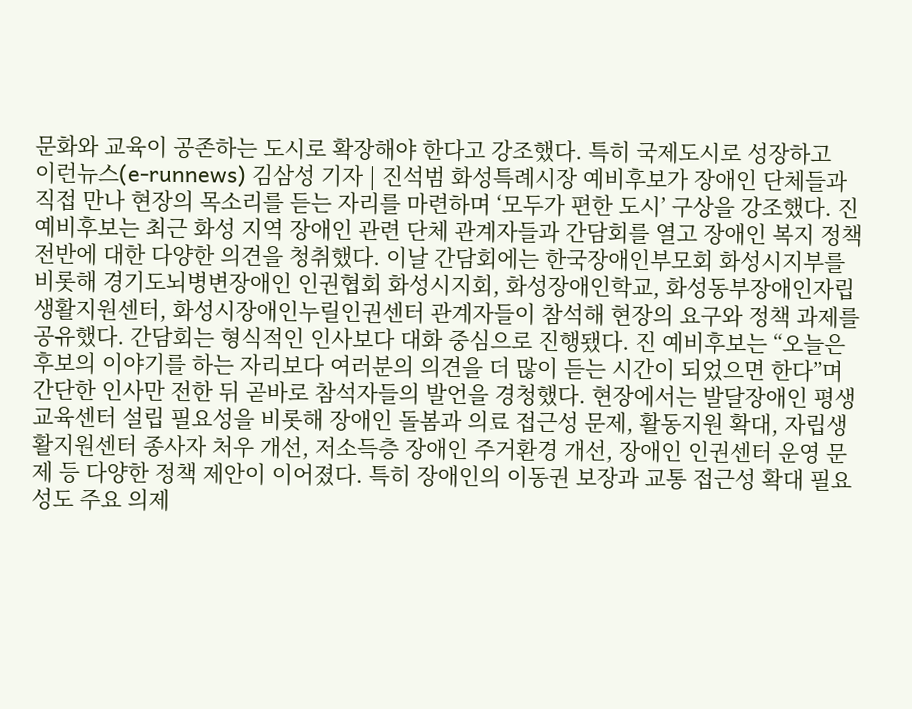문화와 교육이 공존하는 도시로 확장해야 한다고 강조했다. 특히 국제도시로 성장하고
이런뉴스(e-runnews) 김삼성 기자 | 진석범 화성특례시장 예비후보가 장애인 단체들과 직접 만나 현장의 목소리를 듣는 자리를 마련하며 ‘모두가 편한 도시’ 구상을 강조했다. 진 예비후보는 최근 화성 지역 장애인 관련 단체 관계자들과 간담회를 열고 장애인 복지 정책 전반에 대한 다양한 의견을 청취했다. 이날 간담회에는 한국장애인부모회 화성시지부를 비롯해 경기도뇌병변장애인 인권협회 화성시지회, 화성장애인학교, 화성동부장애인자립생활지원센터, 화성시장애인누릴인권센터 관계자들이 참석해 현장의 요구와 정책 과제를 공유했다. 간담회는 형식적인 인사보다 대화 중심으로 진행됐다. 진 예비후보는 “오늘은 후보의 이야기를 하는 자리보다 여러분의 의견을 더 많이 듣는 시간이 되었으면 한다”며 간단한 인사만 전한 뒤 곧바로 참석자들의 발언을 경청했다. 현장에서는 발달장애인 평생교육센터 설립 필요성을 비롯해 장애인 돌봄과 의료 접근성 문제, 활동지원 확대, 자립생활지원센터 종사자 처우 개선, 저소득층 장애인 주거환경 개선, 장애인 인권센터 운영 문제 등 다양한 정책 제안이 이어졌다. 특히 장애인의 이동권 보장과 교통 접근성 확대 필요성도 주요 의제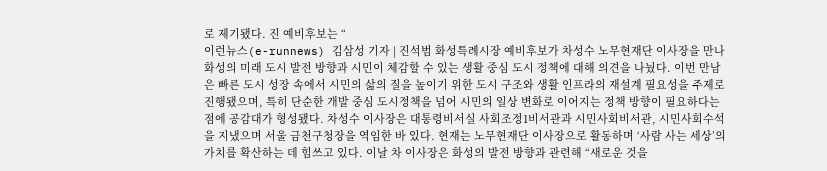로 제기됐다. 진 예비후보는 “
이런뉴스(e-runnews) 김삼성 기자 | 진석범 화성특례시장 예비후보가 차성수 노무현재단 이사장을 만나 화성의 미래 도시 발전 방향과 시민이 체감할 수 있는 생활 중심 도시 정책에 대해 의견을 나눴다. 이번 만남은 빠른 도시 성장 속에서 시민의 삶의 질을 높이기 위한 도시 구조와 생활 인프라의 재설계 필요성을 주제로 진행됐으며, 특히 단순한 개발 중심 도시정책을 넘어 시민의 일상 변화로 이어지는 정책 방향이 필요하다는 점에 공감대가 형성됐다. 차성수 이사장은 대통령비서실 사회조정1비서관과 시민사회비서관, 시민사회수석을 지냈으며 서울 금천구청장을 역임한 바 있다. 현재는 노무현재단 이사장으로 활동하며 ‘사람 사는 세상’의 가치를 확산하는 데 힘쓰고 있다. 이날 차 이사장은 화성의 발전 방향과 관련해 “새로운 것을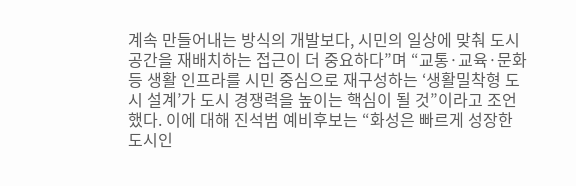계속 만들어내는 방식의 개발보다, 시민의 일상에 맞춰 도시 공간을 재배치하는 접근이 더 중요하다”며 “교통·교육·문화 등 생활 인프라를 시민 중심으로 재구성하는 ‘생활밀착형 도시 설계’가 도시 경쟁력을 높이는 핵심이 될 것”이라고 조언했다. 이에 대해 진석범 예비후보는 “화성은 빠르게 성장한 도시인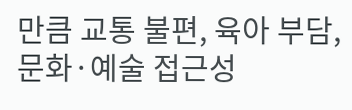만큼 교통 불편, 육아 부담, 문화·예술 접근성